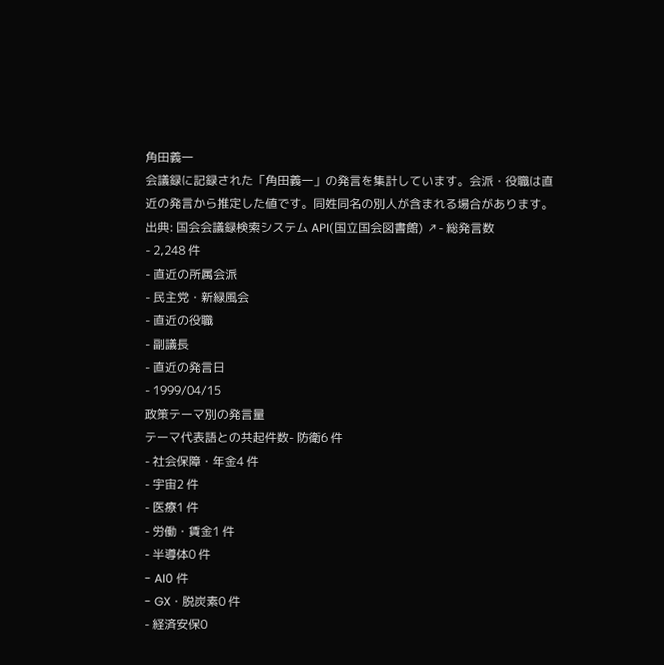角田義一
会議録に記録された「角田義一」の発言を集計しています。会派・役職は直近の発言から推定した値です。同姓同名の別人が含まれる場合があります。
出典: 国会会議録検索システム API(国立国会図書館) ↗- 総発言数
- 2,248 件
- 直近の所属会派
- 民主党・新緑風会
- 直近の役職
- 副議長
- 直近の発言日
- 1999/04/15
政策テーマ別の発言量
テーマ代表語との共起件数- 防衛6 件
- 社会保障・年金4 件
- 宇宙2 件
- 医療1 件
- 労働・賃金1 件
- 半導体0 件
- AI0 件
- GX・脱炭素0 件
- 経済安保0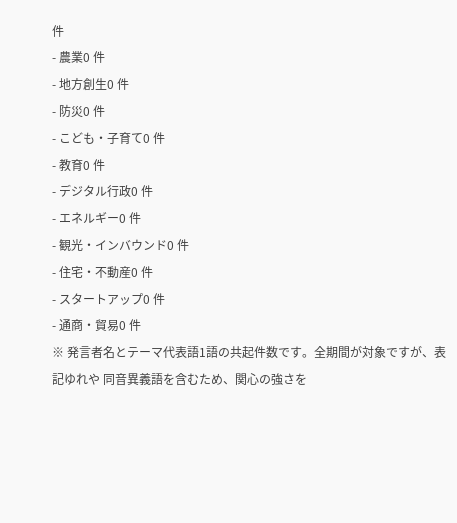件
- 農業0 件
- 地方創生0 件
- 防災0 件
- こども・子育て0 件
- 教育0 件
- デジタル行政0 件
- エネルギー0 件
- 観光・インバウンド0 件
- 住宅・不動産0 件
- スタートアップ0 件
- 通商・貿易0 件
※ 発言者名とテーマ代表語1語の共起件数です。全期間が対象ですが、表記ゆれや 同音異義語を含むため、関心の強さを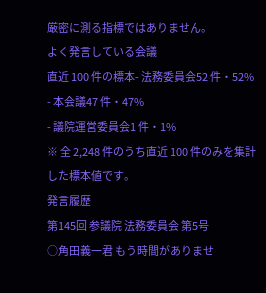厳密に測る指標ではありません。
よく発言している会議
直近 100 件の標本- 法務委員会52 件・52%
- 本会議47 件・47%
- 議院運営委員会1 件・1%
※ 全 2,248 件のうち直近 100 件のみを集計した標本値です。
発言履歴
第145回 参議院 法務委員会 第5号
○角田義一君 もう時間がありませ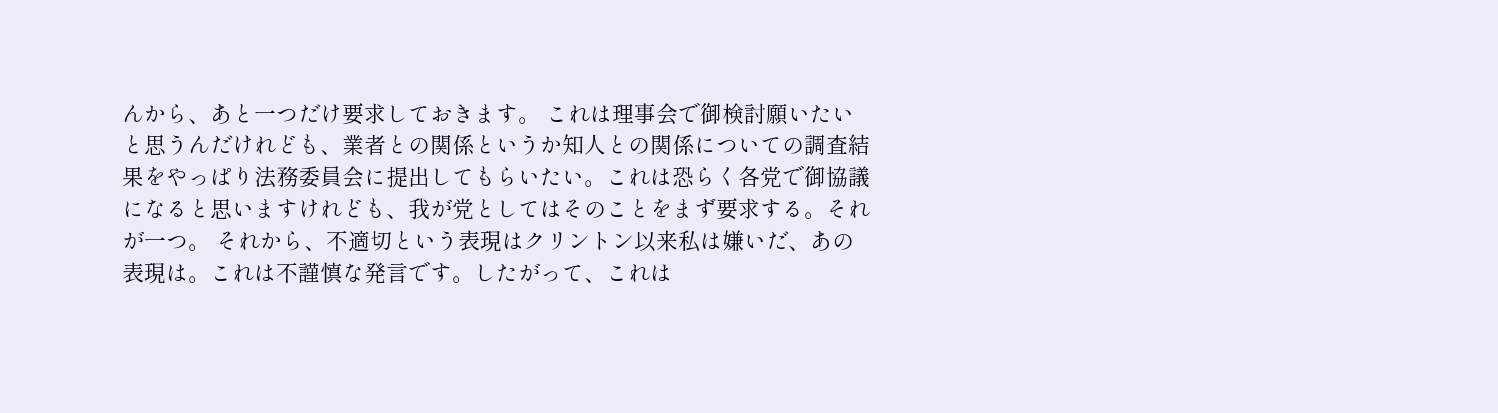んから、あと一つだけ要求しておきます。 これは理事会で御検討願いたいと思うんだけれども、業者との関係というか知人との関係についての調査結果をやっぱり法務委員会に提出してもらいたい。これは恐らく各党で御協議になると思いますけれども、我が党としてはそのことをまず要求する。それが一つ。 それから、不適切という表現はクリントン以来私は嫌いだ、あの表現は。これは不謹慎な発言です。したがって、これは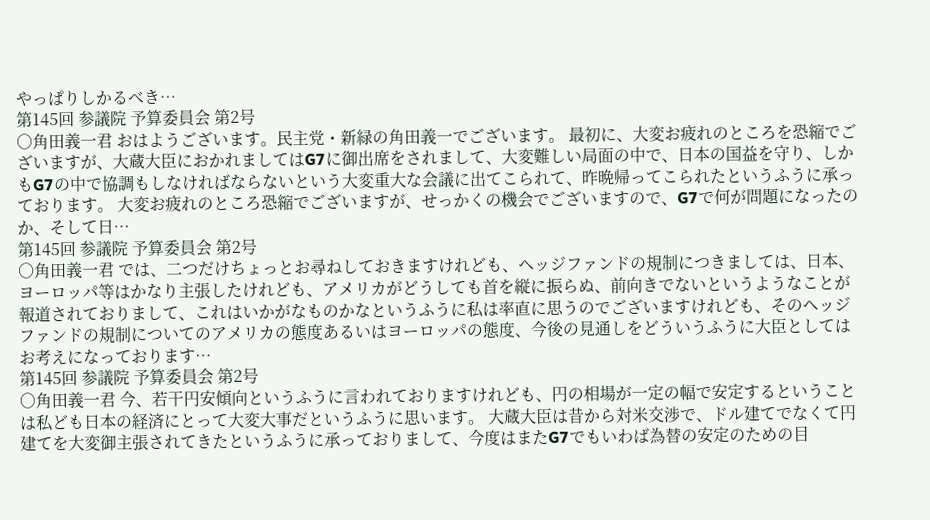やっぱりしかるべき…
第145回 参議院 予算委員会 第2号
○角田義一君 おはようございます。民主党・新緑の角田義一でございます。 最初に、大変お疲れのところを恐縮でございますが、大蔵大臣におかれましてはG7に御出席をされまして、大変難しい局面の中で、日本の国益を守り、しかもG7の中で協調もしなければならないという大変重大な会議に出てこられて、昨晩帰ってこられたというふうに承っております。 大変お疲れのところ恐縮でございますが、せっかくの機会でございますので、G7で何が問題になったのか、そして日…
第145回 参議院 予算委員会 第2号
○角田義一君 では、二つだけちょっとお尋ねしておきますけれども、ヘッジファンドの規制につきましては、日本、ヨーロッパ等はかなり主張したけれども、アメリカがどうしても首を縦に振らぬ、前向きでないというようなことが報道されておりまして、これはいかがなものかなというふうに私は率直に思うのでございますけれども、そのヘッジファンドの規制についてのアメリカの態度あるいはヨーロッパの態度、今後の見通しをどういうふうに大臣としてはお考えになっております…
第145回 参議院 予算委員会 第2号
○角田義一君 今、若干円安傾向というふうに言われておりますけれども、円の相場が一定の幅で安定するということは私ども日本の経済にとって大変大事だというふうに思います。 大蔵大臣は昔から対米交渉で、ドル建てでなくて円建てを大変御主張されてきたというふうに承っておりまして、今度はまたG7でもいわば為替の安定のための目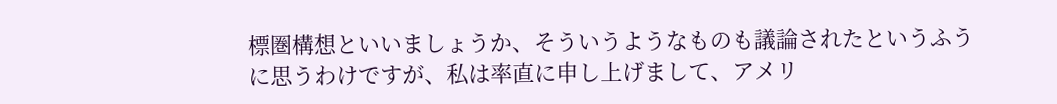標圏構想といいましょうか、そういうようなものも議論されたというふうに思うわけですが、私は率直に申し上げまして、アメリ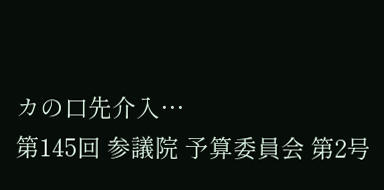カの口先介入…
第145回 参議院 予算委員会 第2号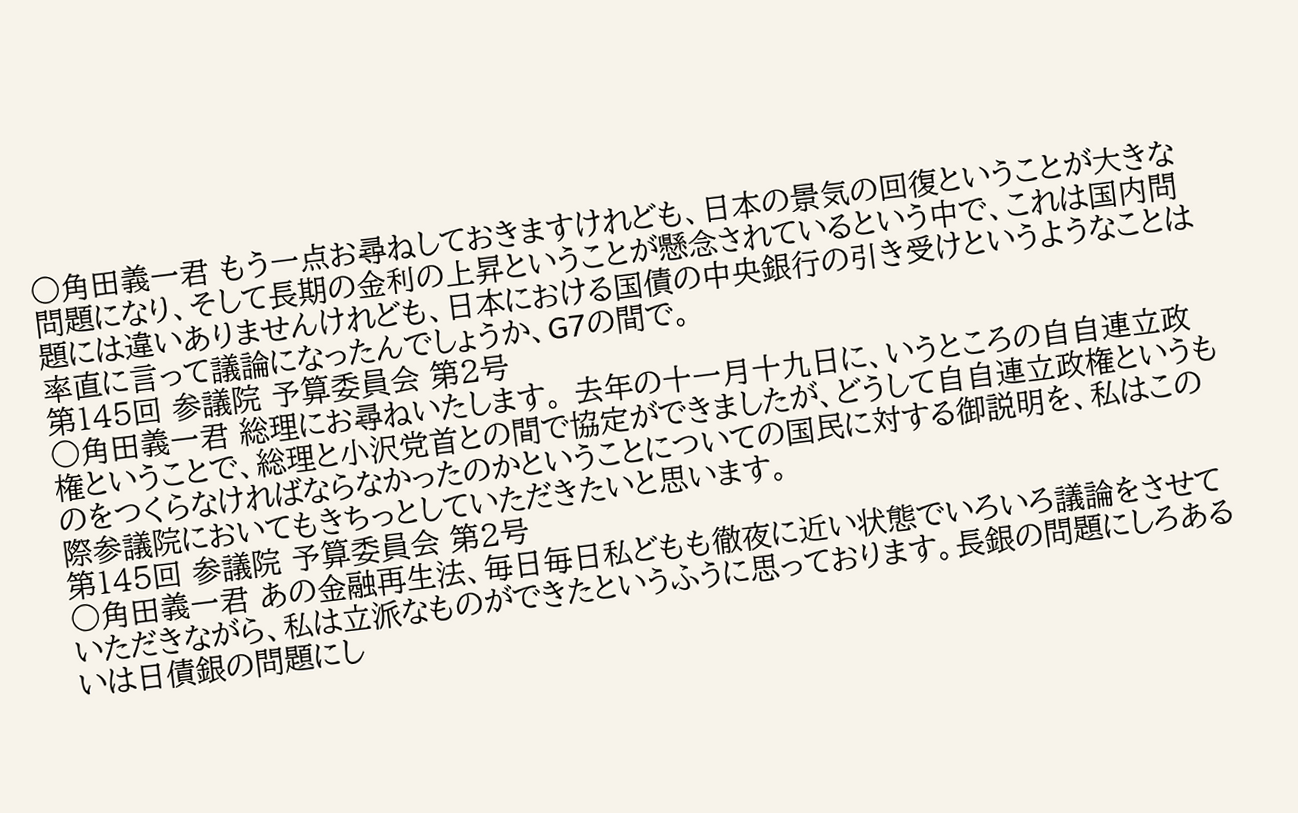○角田義一君 もう一点お尋ねしておきますけれども、日本の景気の回復ということが大きな問題になり、そして長期の金利の上昇ということが懸念されているという中で、これは国内問題には違いありませんけれども、日本における国債の中央銀行の引き受けというようなことは率直に言って議論になったんでしょうか、G7の間で。
第145回 参議院 予算委員会 第2号
○角田義一君 総理にお尋ねいたします。 去年の十一月十九日に、いうところの自自連立政権ということで、総理と小沢党首との間で協定ができましたが、どうして自自連立政権というものをつくらなければならなかったのかということについての国民に対する御説明を、私はこの際参議院においてもきちっとしていただきたいと思います。
第145回 参議院 予算委員会 第2号
○角田義一君 あの金融再生法、毎日毎日私どもも徹夜に近い状態でいろいろ議論をさせていただきながら、私は立派なものができたというふうに思っております。長銀の問題にしろあるいは日債銀の問題にし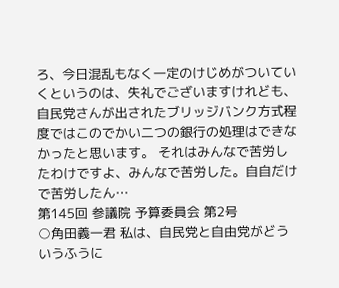ろ、今日混乱もなく一定のけじめがついていくというのは、失礼でございますけれども、自民党さんが出されたブリッジバンク方式程度ではこのでかい二つの銀行の処理はできなかったと思います。 それはみんなで苦労したわけですよ、みんなで苦労した。自自だけで苦労したん…
第145回 参議院 予算委員会 第2号
○角田義一君 私は、自民党と自由党がどういうふうに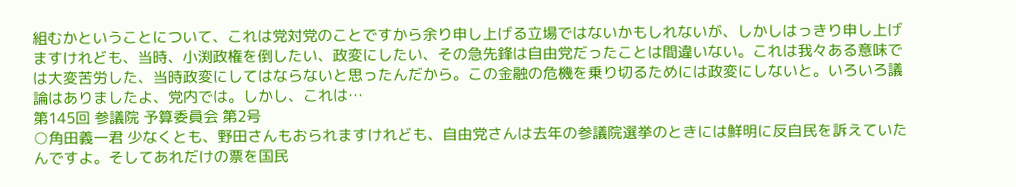組むかということについて、これは党対党のことですから余り申し上げる立場ではないかもしれないが、しかしはっきり申し上げますけれども、当時、小渕政権を倒したい、政変にしたい、その急先鋒は自由党だったことは間違いない。これは我々ある意味では大変苦労した、当時政変にしてはならないと思ったんだから。この金融の危機を乗り切るためには政変にしないと。いろいろ議論はありましたよ、党内では。しかし、これは…
第145回 参議院 予算委員会 第2号
○角田義一君 少なくとも、野田さんもおられますけれども、自由党さんは去年の参議院選挙のときには鮮明に反自民を訴えていたんですよ。そしてあれだけの票を国民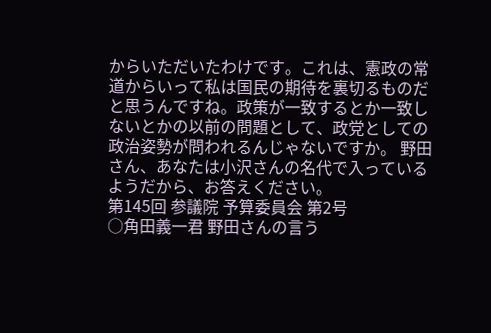からいただいたわけです。これは、憲政の常道からいって私は国民の期待を裏切るものだと思うんですね。政策が一致するとか一致しないとかの以前の問題として、政党としての政治姿勢が問われるんじゃないですか。 野田さん、あなたは小沢さんの名代で入っているようだから、お答えください。
第145回 参議院 予算委員会 第2号
○角田義一君 野田さんの言う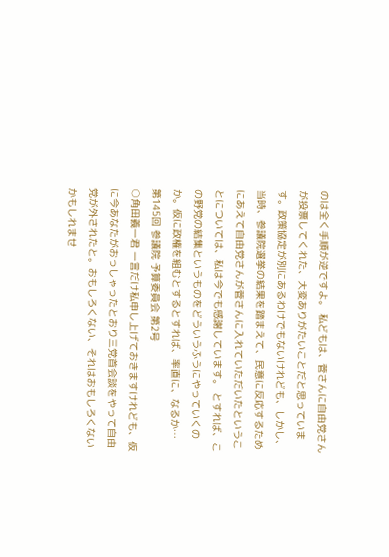のは全く手順が逆ですよ。 私どもは、菅さんに自由党さんが投票してくれた、大変ありがたいことだと思っています。政策協定が別にあるわけでもないけれども、しかし、当時、参議院選挙の結果を踏まえて、民意に反応するためにあえて自由党さんが菅さんに入れていただいたということについては、私は今でも感謝しています。 とすれば、この野党の結集というものをどういうふうにやっていくのか。仮に政権を組むとするとすれば、率直に、なるか…
第145回 参議院 予算委員会 第2号
○角田義一君 一言だけ私申し上げておきますけれども、仮に今あなたがおっしゃったとおり三党首会談をやって自由党が外されたと。おもしろくない、それはおもしろくないかもしれませ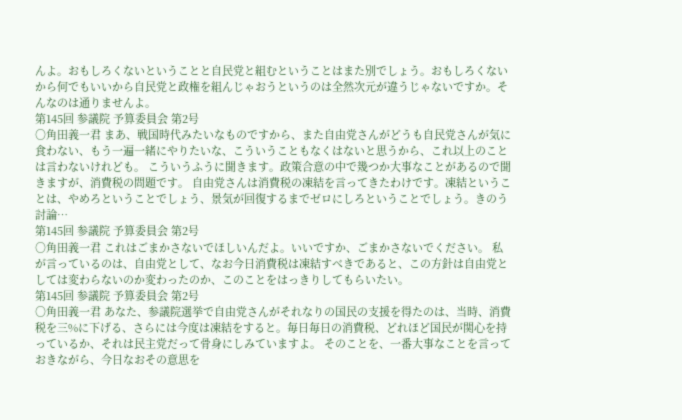んよ。おもしろくないということと自民党と組むということはまた別でしょう。おもしろくないから何でもいいから自民党と政権を組んじゃおうというのは全然次元が違うじゃないですか。そんなのは通りませんよ。
第145回 参議院 予算委員会 第2号
○角田義一君 まあ、戦国時代みたいなものですから、また自由党さんがどうも自民党さんが気に食わない、もう一遍一緒にやりたいな、こういうこともなくはないと思うから、これ以上のことは言わないけれども。 こういうふうに聞きます。政策合意の中で幾つか大事なことがあるので聞きますが、消費税の問題です。 自由党さんは消費税の凍結を言ってきたわけです。凍結ということは、やめろということでしょう、景気が回復するまでゼロにしろということでしょう。きのう討論…
第145回 参議院 予算委員会 第2号
○角田義一君 これはごまかさないでほしいんだよ。いいですか、ごまかさないでください。 私が言っているのは、自由党として、なお今日消費税は凍結すべきであると、この方針は自由党としては変わらないのか変わったのか、このことをはっきりしてもらいたい。
第145回 参議院 予算委員会 第2号
○角田義一君 あなた、参議院選挙で自由党さんがそれなりの国民の支援を得たのは、当時、消費税を三%に下げる、さらには今度は凍結をすると。毎日毎日の消費税、どれほど国民が関心を持っているか、それは民主党だって骨身にしみていますよ。 そのことを、一番大事なことを言っておきながら、今日なおその意思を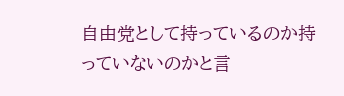自由党として持っているのか持っていないのかと言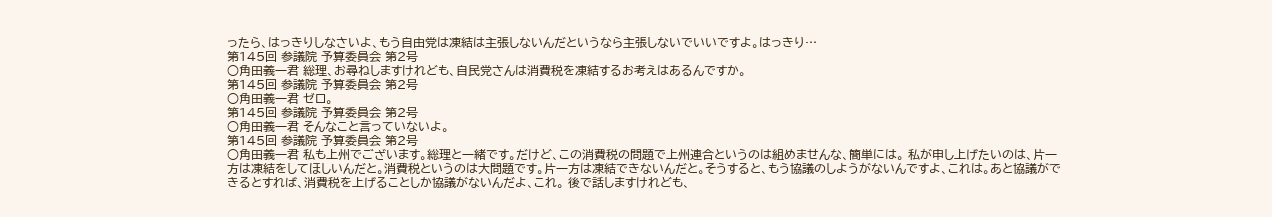ったら、はっきりしなさいよ、もう自由党は凍結は主張しないんだというなら主張しないでいいですよ。はっきり…
第145回 参議院 予算委員会 第2号
○角田義一君 総理、お尋ねしますけれども、自民党さんは消費税を凍結するお考えはあるんですか。
第145回 参議院 予算委員会 第2号
○角田義一君 ゼロ。
第145回 参議院 予算委員会 第2号
○角田義一君 そんなこと言っていないよ。
第145回 参議院 予算委員会 第2号
○角田義一君 私も上州でございます。総理と一緒です。だけど、この消費税の問題で上州連合というのは組めませんな、簡単には。 私が申し上げたいのは、片一方は凍結をしてほしいんだと。消費税というのは大問題です。片一方は凍結できないんだと。そうすると、もう協議のしようがないんですよ、これは。あと協議ができるとすれば、消費税を上げることしか協議がないんだよ、これ。 後で話しますけれども、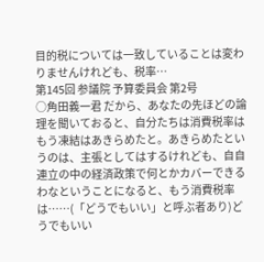目的税については一致していることは変わりませんけれども、税率…
第145回 参議院 予算委員会 第2号
○角田義一君 だから、あなたの先ほどの論理を聞いておると、自分たちは消費税率はもう凍結はあきらめたと。あきらめたというのは、主張としてはするけれども、自自連立の中の経済政策で何とかカバーできるわなということになると、もう消費税率は……(「どうでもいい」と呼ぶ者あり)どうでもいい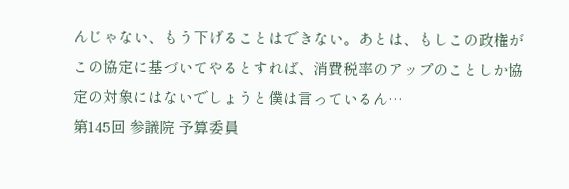んじゃない、もう下げることはできない。あとは、もしこの政権がこの協定に基づいてやるとすれば、消費税率のアップのことしか協定の対象にはないでしょうと僕は言っているん…
第145回 参議院 予算委員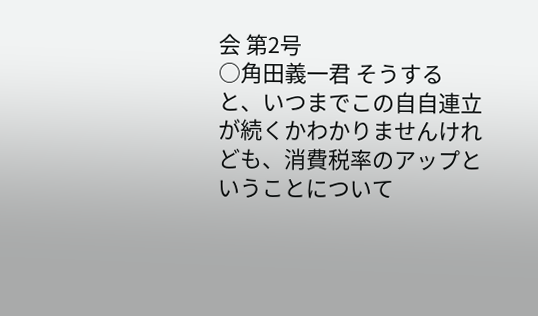会 第2号
○角田義一君 そうすると、いつまでこの自自連立が続くかわかりませんけれども、消費税率のアップということについて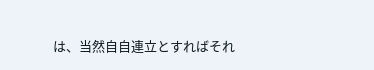は、当然自自連立とすればそれ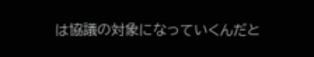は協議の対象になっていくんだと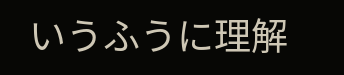いうふうに理解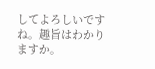してよろしいですね。趣旨はわかりますか。